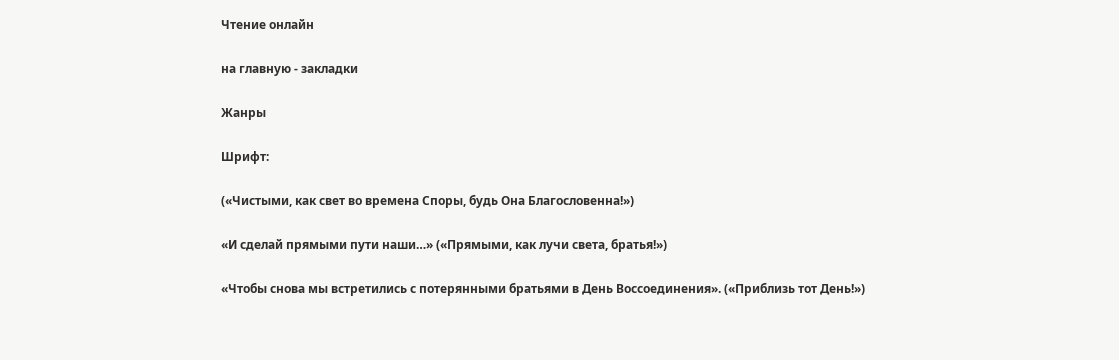Чтение онлайн

на главную - закладки

Жанры

Шрифт:

(«Чистыми, как свет во времена Споры, будь Она Благословенна!»)

«И сделай прямыми пути наши…» («Прямыми, как лучи света, братья!»)

«Чтобы снова мы встретились с потерянными братьями в День Воссоединения». («Приблизь тот День!»)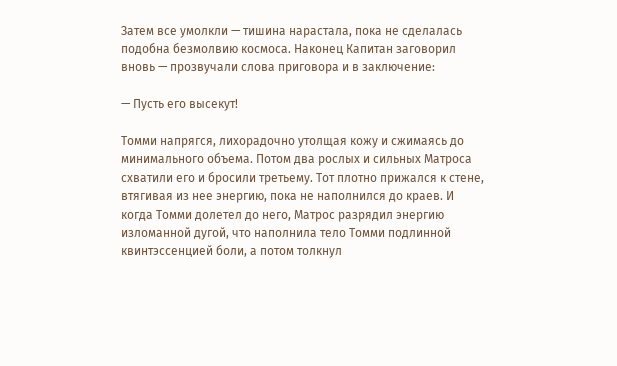Затем все умолкли — тишина нарастала, пока не сделалась подобна безмолвию космоса. Наконец Капитан заговорил вновь — прозвучали слова приговора и в заключение:

— Пусть его высекут!

Томми напрягся, лихорадочно утолщая кожу и сжимаясь до минимального объема. Потом два рослых и сильных Матроса схватили его и бросили третьему. Тот плотно прижался к стене, втягивая из нее энергию, пока не наполнился до краев. И когда Томми долетел до него, Матрос разрядил энергию изломанной дугой, что наполнила тело Томми подлинной квинтэссенцией боли, а потом толкнул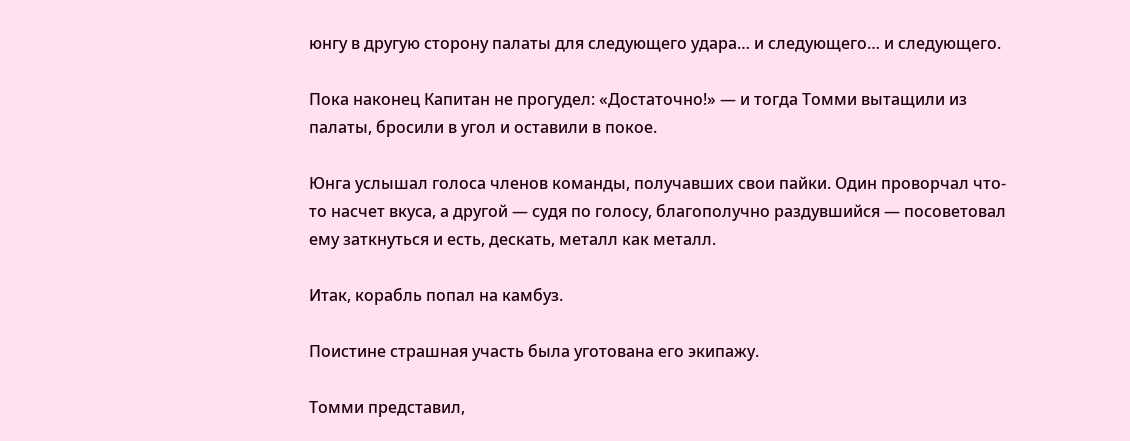юнгу в другую сторону палаты для следующего удара… и следующего… и следующего.

Пока наконец Капитан не прогудел: «Достаточно!» — и тогда Томми вытащили из палаты, бросили в угол и оставили в покое.

Юнга услышал голоса членов команды, получавших свои пайки. Один проворчал что-то насчет вкуса, а другой — судя по голосу, благополучно раздувшийся — посоветовал ему заткнуться и есть, дескать, металл как металл.

Итак, корабль попал на камбуз.

Поистине страшная участь была уготована его экипажу.

Томми представил,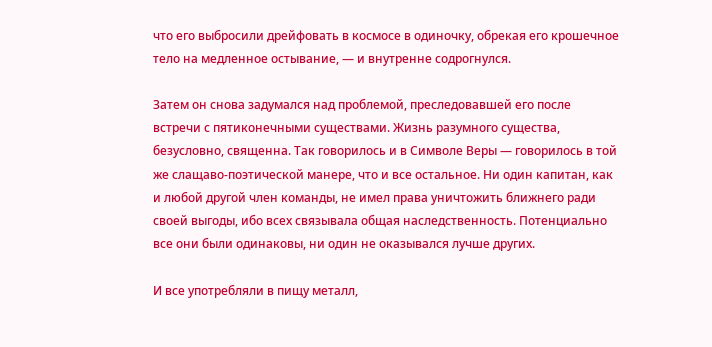что его выбросили дрейфовать в космосе в одиночку, обрекая его крошечное тело на медленное остывание, — и внутренне содрогнулся.

Затем он снова задумался над проблемой, преследовавшей его после встречи с пятиконечными существами. Жизнь разумного существа, безусловно, священна. Так говорилось и в Символе Веры — говорилось в той же слащаво-поэтической манере, что и все остальное. Ни один капитан, как и любой другой член команды, не имел права уничтожить ближнего ради своей выгоды, ибо всех связывала общая наследственность. Потенциально все они были одинаковы, ни один не оказывался лучше других.

И все употребляли в пищу металл,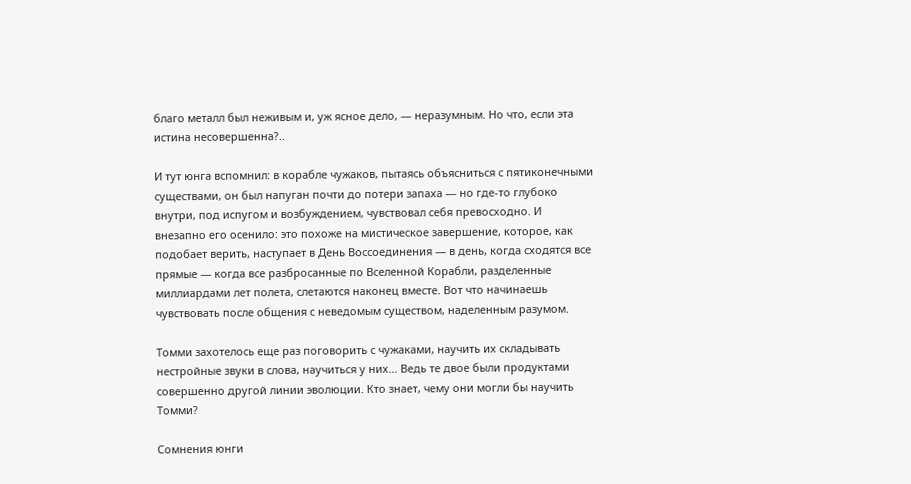благо металл был неживым и, уж ясное дело, — неразумным. Но что, если эта истина несовершенна?..

И тут юнга вспомнил: в корабле чужаков, пытаясь объясниться с пятиконечными существами, он был напуган почти до потери запаха — но где-то глубоко внутри, под испугом и возбуждением, чувствовал себя превосходно. И внезапно его осенило: это похоже на мистическое завершение, которое, как подобает верить, наступает в День Воссоединения — в день, когда сходятся все прямые — когда все разбросанные по Вселенной Корабли, разделенные миллиардами лет полета, слетаются наконец вместе. Вот что начинаешь чувствовать после общения с неведомым существом, наделенным разумом.

Томми захотелось еще раз поговорить с чужаками, научить их складывать нестройные звуки в слова, научиться у них… Ведь те двое были продуктами совершенно другой линии эволюции. Кто знает, чему они могли бы научить Томми?

Сомнения юнги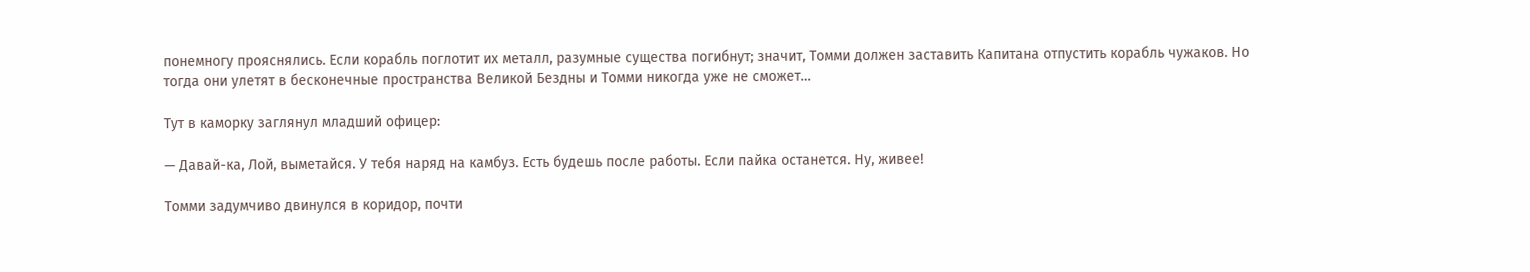понемногу прояснялись. Если корабль поглотит их металл, разумные существа погибнут; значит, Томми должен заставить Капитана отпустить корабль чужаков. Но тогда они улетят в бесконечные пространства Великой Бездны и Томми никогда уже не сможет…

Тут в каморку заглянул младший офицер:

— Давай-ка, Лой, выметайся. У тебя наряд на камбуз. Есть будешь после работы. Если пайка останется. Ну, живее!

Томми задумчиво двинулся в коридор, почти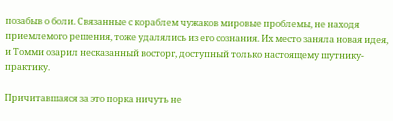позабыв о боли. Связанные с кораблем чужаков мировые проблемы, не находя приемлемого решения, тоже удалялись из его сознания. Их место заняла новая идея, и Томми озарил несказанный восторг, доступный только настоящему шутнику-практику.

Причитавшаяся за это порка ничуть не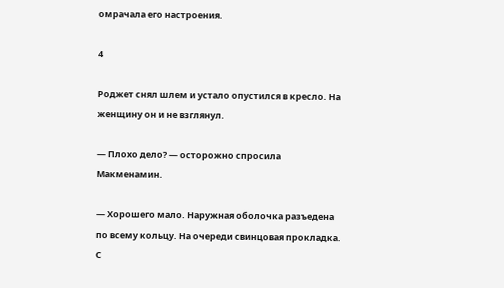омрачала его настроения.

4

Роджет снял шлем и устало опустился в кресло. На женщину он и не взглянул.

— Плохо дело? — осторожно спросила Макменамин.

— Хорошего мало. Наружная оболочка разъедена по всему кольцу. На очереди свинцовая прокладка. С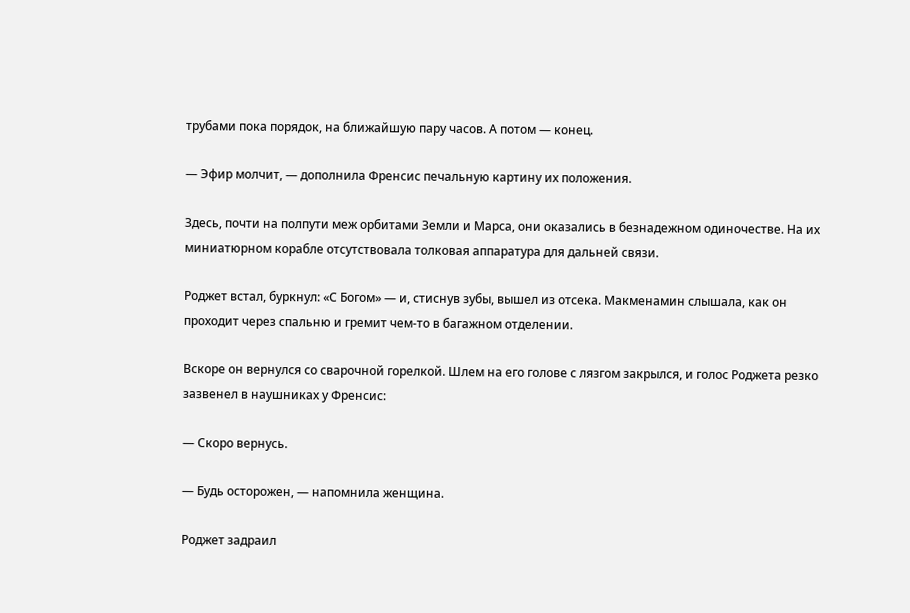трубами пока порядок, на ближайшую пару часов. А потом — конец.

— Эфир молчит, — дополнила Френсис печальную картину их положения.

Здесь, почти на полпути меж орбитами Земли и Марса, они оказались в безнадежном одиночестве. На их миниатюрном корабле отсутствовала толковая аппаратура для дальней связи.

Роджет встал, буркнул: «С Богом» — и, стиснув зубы, вышел из отсека. Макменамин слышала, как он проходит через спальню и гремит чем-то в багажном отделении.

Вскоре он вернулся со сварочной горелкой. Шлем на его голове с лязгом закрылся, и голос Роджета резко зазвенел в наушниках у Френсис:

— Скоро вернусь.

— Будь осторожен, — напомнила женщина.

Роджет задраил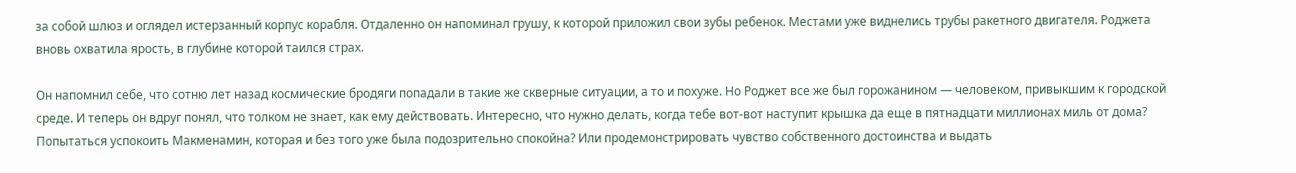за собой шлюз и оглядел истерзанный корпус корабля. Отдаленно он напоминал грушу, к которой приложил свои зубы ребенок. Местами уже виднелись трубы ракетного двигателя. Роджета вновь охватила ярость, в глубине которой таился страх.

Он напомнил себе, что сотню лет назад космические бродяги попадали в такие же скверные ситуации, а то и похуже. Но Роджет все же был горожанином — человеком, привыкшим к городской среде. И теперь он вдруг понял, что толком не знает, как ему действовать. Интересно, что нужно делать, когда тебе вот-вот наступит крышка да еще в пятнадцати миллионах миль от дома? Попытаться успокоить Макменамин, которая и без того уже была подозрительно спокойна? Или продемонстрировать чувство собственного достоинства и выдать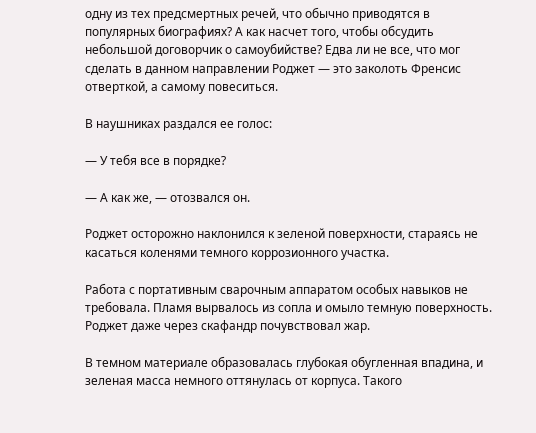одну из тех предсмертных речей, что обычно приводятся в популярных биографиях? А как насчет того, чтобы обсудить небольшой договорчик о самоубийстве? Едва ли не все, что мог сделать в данном направлении Роджет — это заколоть Френсис отверткой, а самому повеситься.

В наушниках раздался ее голос:

— У тебя все в порядке?

— А как же, — отозвался он.

Роджет осторожно наклонился к зеленой поверхности, стараясь не касаться коленями темного коррозионного участка.

Работа с портативным сварочным аппаратом особых навыков не требовала. Пламя вырвалось из сопла и омыло темную поверхность. Роджет даже через скафандр почувствовал жар.

В темном материале образовалась глубокая обугленная впадина, и зеленая масса немного оттянулась от корпуса. Такого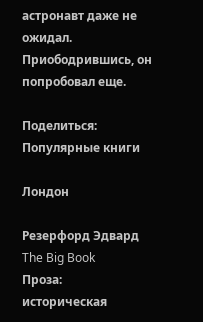астронавт даже не ожидал. Приободрившись, он попробовал еще.

Поделиться:
Популярные книги

Лондон

Резерфорд Эдвард
The Big Book
Проза:
историческая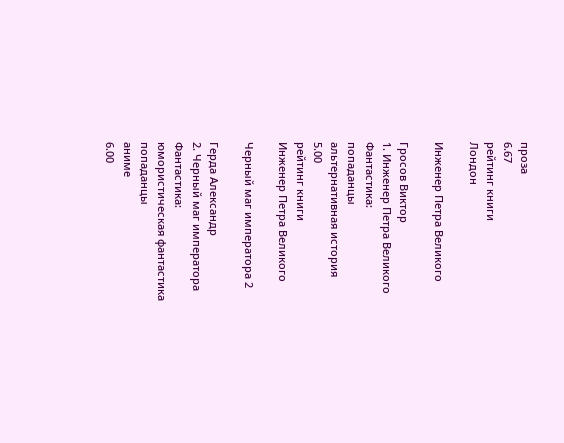проза
6.67
рейтинг книги
Лондон

Инженер Петра Великого

Гросов Виктор
1. Инженер Петра Великого
Фантастика:
попаданцы
альтернативная история
5.00
рейтинг книги
Инженер Петра Великого

Черный маг императора 2

Герда Александр
2. Черный маг императора
Фантастика:
юмористическая фантастика
попаданцы
аниме
6.00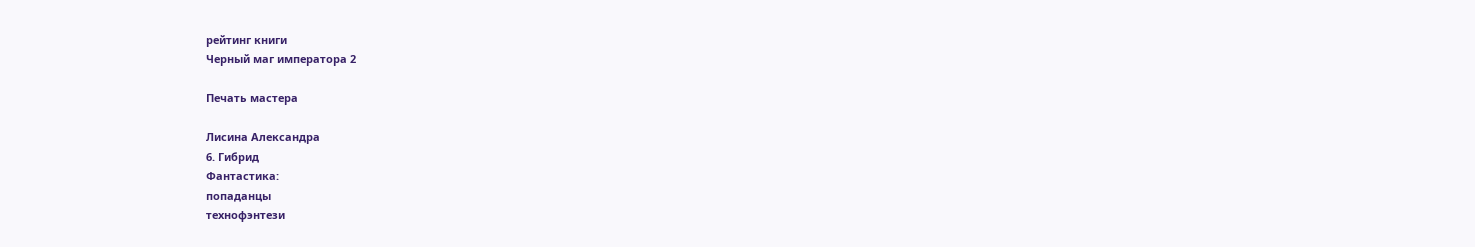рейтинг книги
Черный маг императора 2

Печать мастера

Лисина Александра
6. Гибрид
Фантастика:
попаданцы
технофэнтези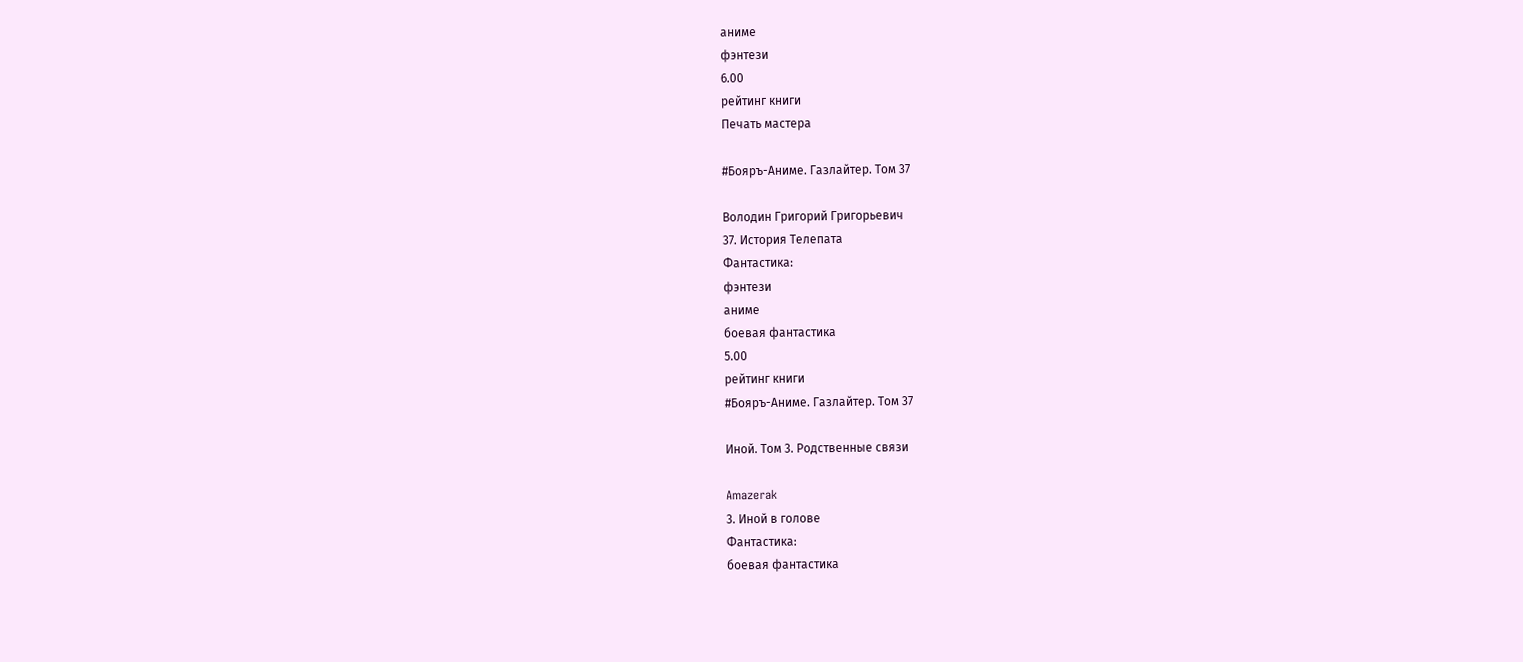аниме
фэнтези
6.00
рейтинг книги
Печать мастера

#Бояръ-Аниме. Газлайтер. Том 37

Володин Григорий Григорьевич
37. История Телепата
Фантастика:
фэнтези
аниме
боевая фантастика
5.00
рейтинг книги
#Бояръ-Аниме. Газлайтер. Том 37

Иной. Том 3. Родственные связи

Amazerak
3. Иной в голове
Фантастика:
боевая фантастика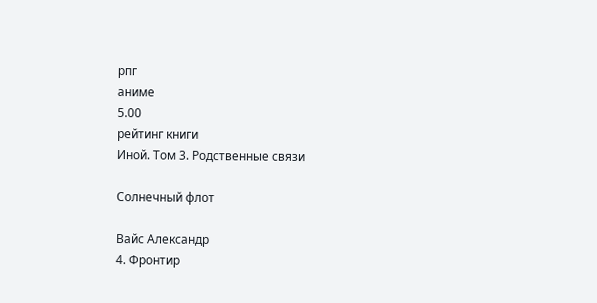рпг
аниме
5.00
рейтинг книги
Иной. Том 3. Родственные связи

Солнечный флот

Вайс Александр
4. Фронтир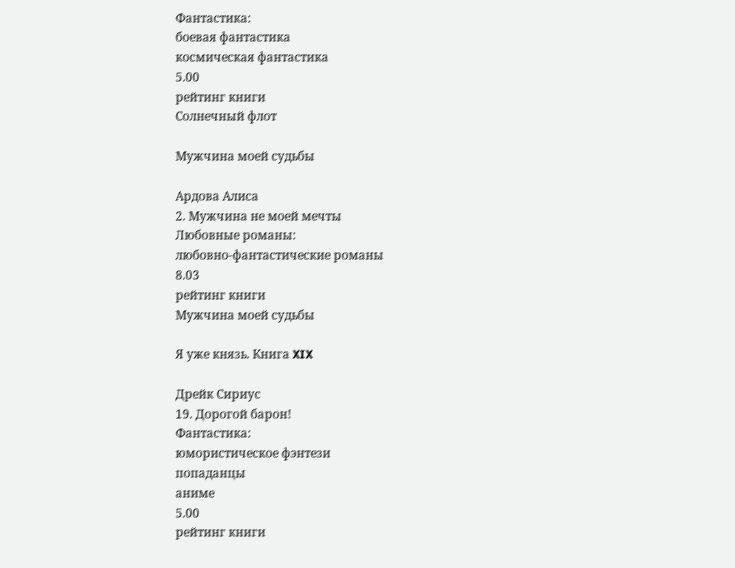Фантастика:
боевая фантастика
космическая фантастика
5.00
рейтинг книги
Солнечный флот

Мужчина моей судьбы

Ардова Алиса
2. Мужчина не моей мечты
Любовные романы:
любовно-фантастические романы
8.03
рейтинг книги
Мужчина моей судьбы

Я уже князь. Книга XIX

Дрейк Сириус
19. Дорогой барон!
Фантастика:
юмористическое фэнтези
попаданцы
аниме
5.00
рейтинг книги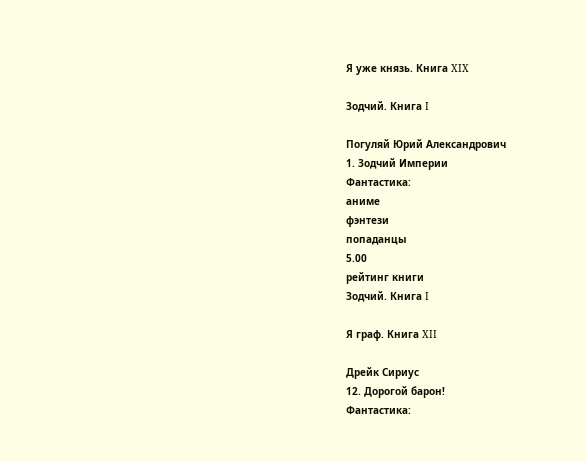Я уже князь. Книга XIX

Зодчий. Книга I

Погуляй Юрий Александрович
1. Зодчий Империи
Фантастика:
аниме
фэнтези
попаданцы
5.00
рейтинг книги
Зодчий. Книга I

Я граф. Книга XII

Дрейк Сириус
12. Дорогой барон!
Фантастика: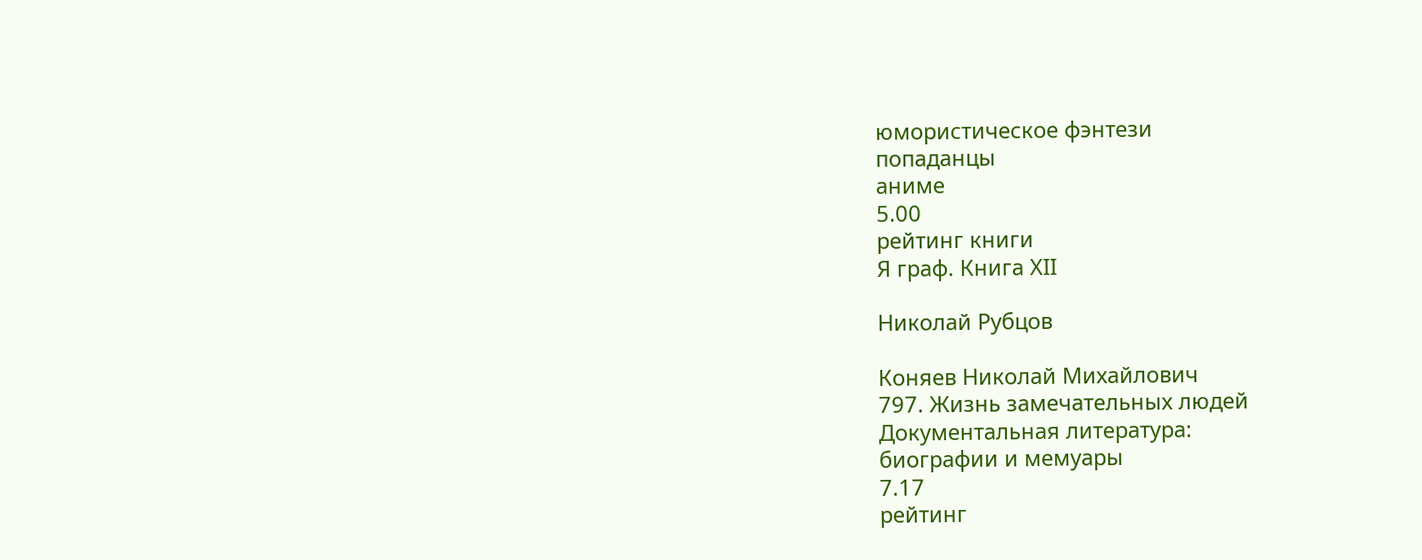юмористическое фэнтези
попаданцы
аниме
5.00
рейтинг книги
Я граф. Книга XII

Николай Рубцов

Коняев Николай Михайлович
797. Жизнь замечательных людей
Документальная литература:
биографии и мемуары
7.17
рейтинг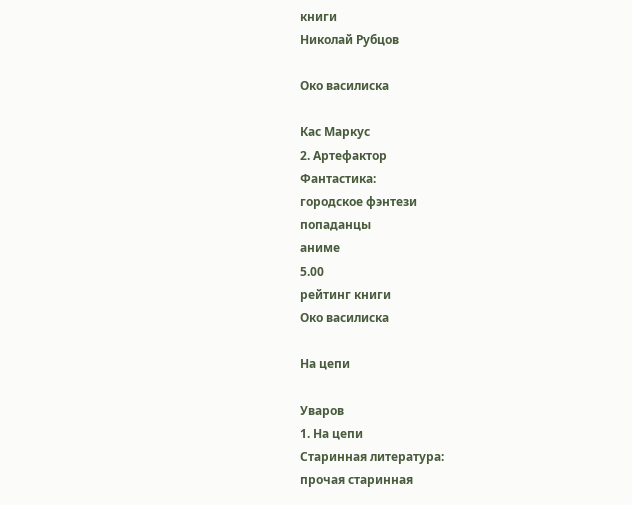книги
Николай Рубцов

Око василиска

Кас Маркус
2. Артефактор
Фантастика:
городское фэнтези
попаданцы
аниме
5.00
рейтинг книги
Око василиска

На цепи

Уваров
1. На цепи
Старинная литература:
прочая старинная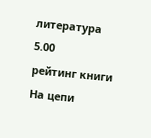литература
5.00
рейтинг книги
На цепи